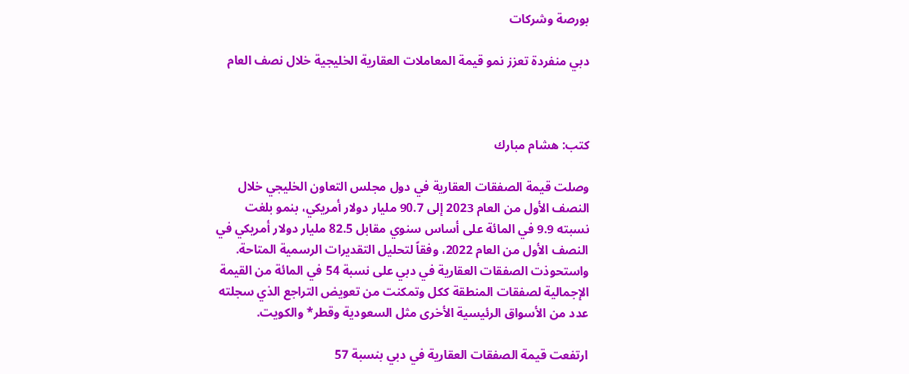بورصة وشركات

دبي منفردة تعزز نمو قيمة المعاملات العقارية الخليجية خلال نصف العام



كتب: هشام مبارك

وصلت قيمة الصفقات العقارية في دول مجلس التعاون الخليجي خلال النصف الأول من العام 2023 إلى 90.7 مليار دولار أمريكي، بنمو بلغت نسبته 9.9 في المائة على أساس سنوي مقابل 82.5 مليار دولار أمريكي في النصف الأول من العام 2022، وفقاً لتحليل التقديرات الرسمية المتاحة. واستحوذت الصفقات العقارية في دبي على نسبة 54 في المائة من القيمة الإجمالية لصفقات المنطقة ككل وتمكنت من تعويض التراجع الذي سجلته عدد من الأسواق الرئيسية الأخرى مثل السعودية وقطر* والكويت.

ارتفعت قيمة الصفقات العقارية في دبي بنسبة 57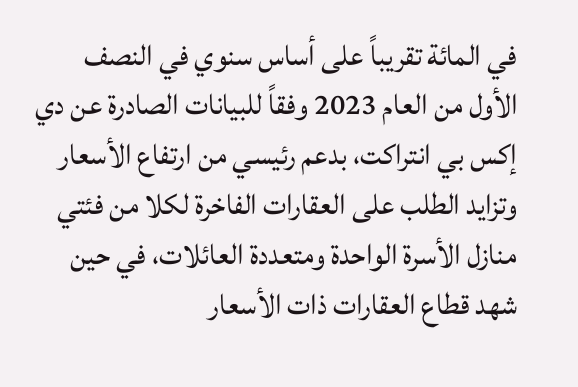في المائة تقريباً على أساس سنوي في النصف الأول من العام 2023 وفقاً للبيانات الصادرة عن دي إكس بي انتراكت، بدعم رئيسي من ارتفاع الأسعار وتزايد الطلب على العقارات الفاخرة لكلا من فئتي منازل الأسرة الواحدة ومتعددة العائلات، في حين شهد قطاع العقارات ذات الأسعار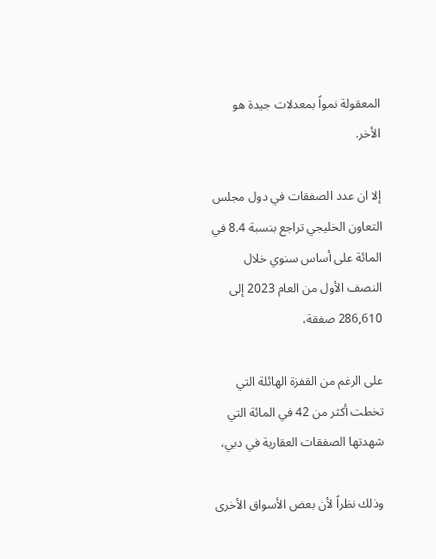المعقولة نمواً بمعدلات جيدة هو الأخر.

إلا ان عدد الصفقات في دول مجلس التعاون الخليجي تراجع بنسبة 8.4 في المائة على أساس سنوي خلال النصف الأول من العام 2023 إلى 286,610 صفقة،

على الرغم من القفزة الهائلة التي تخطت أكثر من 42 في المائة التي شهدتها الصفقات العقارية في دبي،

وذلك نظراً لأن بعض الأسواق الأخرى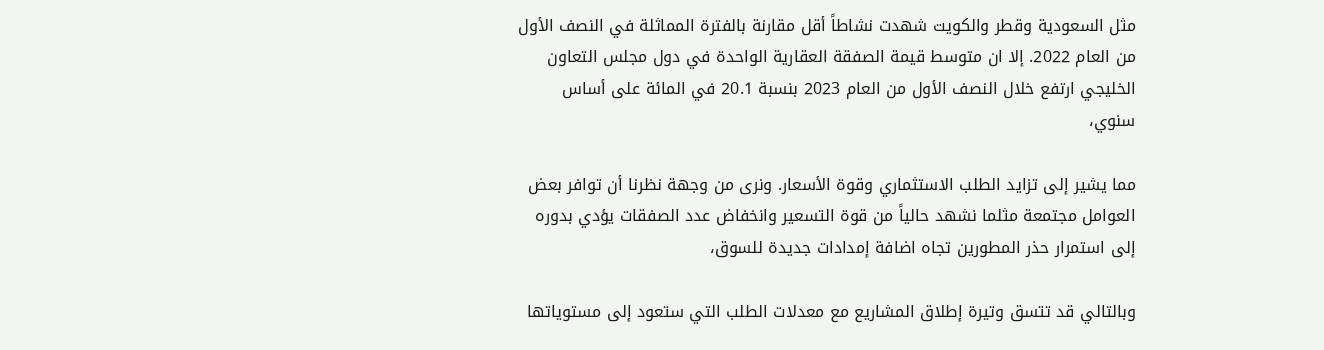مثل السعودية وقطر والكويت شهدت نشاطاً أقل مقارنة بالفترة المماثلة في النصف الأول من العام 2022. إلا ان متوسط قيمة الصفقة العقارية الواحدة في دول مجلس التعاون الخليجي ارتفع خلال النصف الأول من العام 2023 بنسبة 20.1 في المائة على أساس سنوي،

مما يشير إلى تزايد الطلب الاستثماري وقوة الأسعار. ونرى من وجهة نظرنا أن توافر بعض العوامل مجتمعة مثلما نشهد حالياً من قوة التسعير وانخفاض عدد الصفقات يؤدي بدوره إلى استمرار حذر المطورين تجاه اضافة إمدادات جديدة للسوق،

وبالتالي قد تتسق وتيرة إطلاق المشاريع مع معدلات الطلب التي ستعود إلى مستوياتها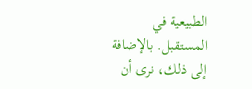الطبيعية في المستقبل. بالإضافة إلى ذلك، نرى أن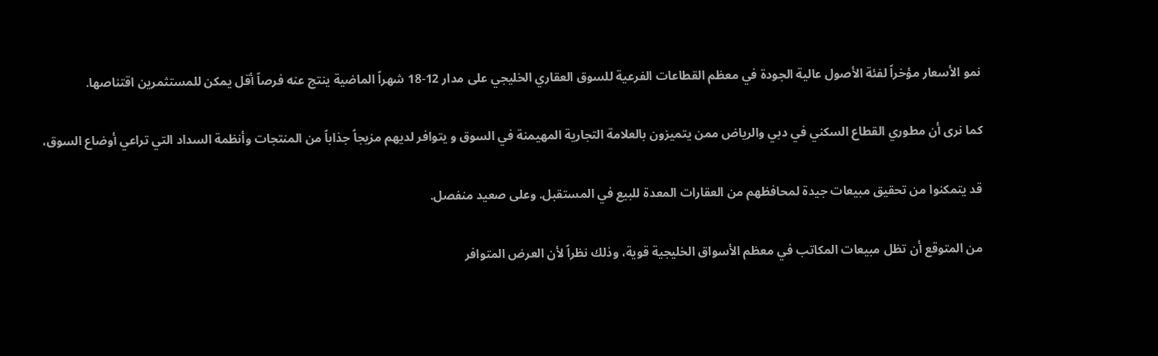نمو الأسعار مؤخراً لفئة الأصول عالية الجودة في معظم القطاعات الفرعية للسوق العقاري الخليجي على مدار 12-18 شهراً الماضية ينتج عنه فرصاً أقل يمكن للمستثمرين اقتناصها.

كما نرى أن مطوري القطاع السكني في دبي والرياض ممن يتميزون بالعلامة التجارية المهيمنة في السوق و يتوافر لديهم مزيجاً جذاباً من المنتجات وأنظمة السداد التي تراعي أوضاع السوق،

قد يتمكنوا من تحقيق مبيعات جيدة لمحافظهم من العقارات المعدة للبيع في المستقبل. وعلى صعيد منفصل.

من المتوقع أن تظل مبيعات المكاتب في معظم الأسواق الخليجية قوية، وذلك نظراً لأن العرض المتوافر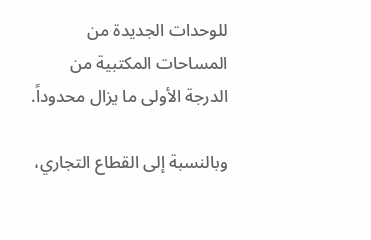للوحدات الجديدة من المساحات المكتبية من الدرجة الأولى ما يزال محدوداً.

وبالنسبة إلى القطاع التجاري،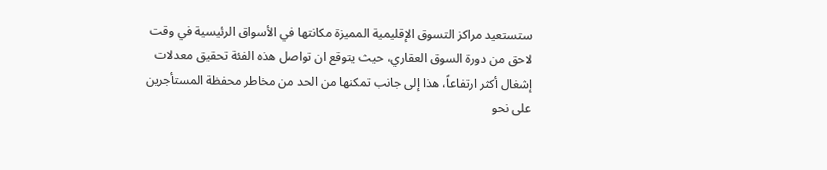ستستعيد مراكز التسوق الإقليمية المميزة مكانتها في الأسواق الرئيسية في وقت لاحق من دورة السوق العقاري، حيث يتوقع ان تواصل هذه الفئة تحقيق معدلات إشغال أكثر ارتفاعاً، هذا إلى جانب تمكنها من الحد من مخاطر محفظة المستأجرين على نحو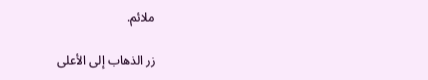ملائم.

زر الذهاب إلى الأعلى